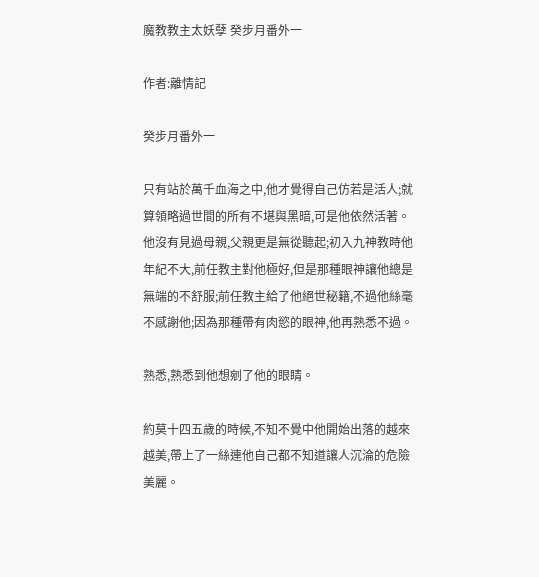魔教教主太妖孽 癸步月番外一

作者:離情記

癸步月番外一

只有站於萬千血海之中,他才覺得自己仿若是活人;就算領略過世間的所有不堪與黑暗,可是他依然活著。他沒有見過母親,父親更是無從聽起;初入九神教時他年紀不大,前任教主對他極好,但是那種眼神讓他總是無端的不舒服;前任教主給了他絕世秘籍,不過他絲毫不感謝他;因為那種帶有肉慾的眼神,他再熟悉不過。

熟悉,熟悉到他想剜了他的眼睛。

約莫十四五歲的時候,不知不覺中他開始出落的越來越美,帶上了一絲連他自己都不知道讓人沉淪的危險美麗。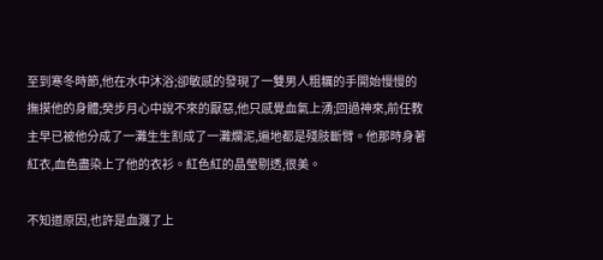至到寒冬時節,他在水中沐浴;卻敏感的發現了一雙男人粗糲的手開始慢慢的撫摸他的身體;癸步月心中說不來的厭惡,他只感覺血氣上湧;回過神來,前任教主早已被他分成了一灘生生割成了一灘爛泥,遍地都是殘肢斷臂。他那時身著紅衣,血色盡染上了他的衣衫。紅色紅的晶瑩剔透,很美。

不知道原因,也許是血濺了上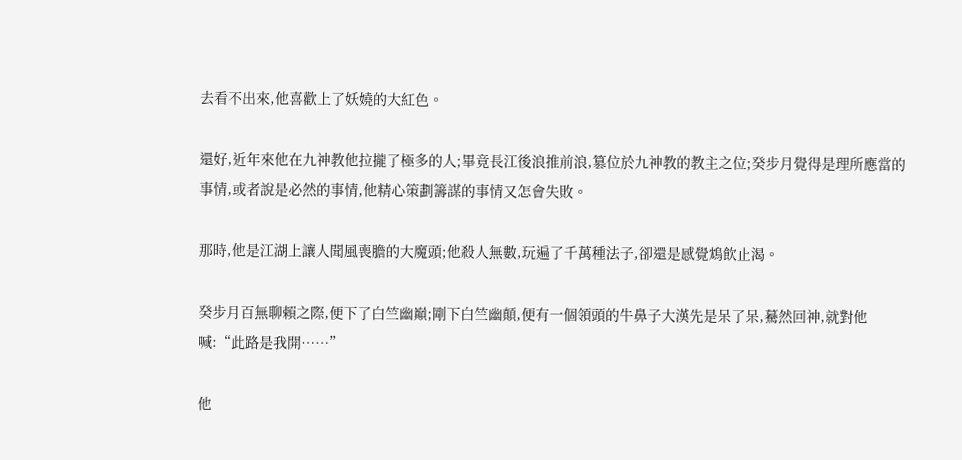去看不出來,他喜歡上了妖嬈的大紅色。

還好,近年來他在九神教他拉攏了極多的人;畢竟長江後浪推前浪,篡位於九神教的教主之位;癸步月覺得是理所應當的事情,或者說是必然的事情,他精心策劃籌謀的事情又怎會失敗。

那時,他是江湖上讓人聞風喪膽的大魔頭;他殺人無數,玩遍了千萬種法子,卻還是感覺鴆飲止渴。

癸步月百無聊賴之際,便下了白竺幽巔;剛下白竺幽顛,便有一個領頭的牛鼻子大漢先是呆了呆,驀然回神,就對他喊:“此路是我開……”

他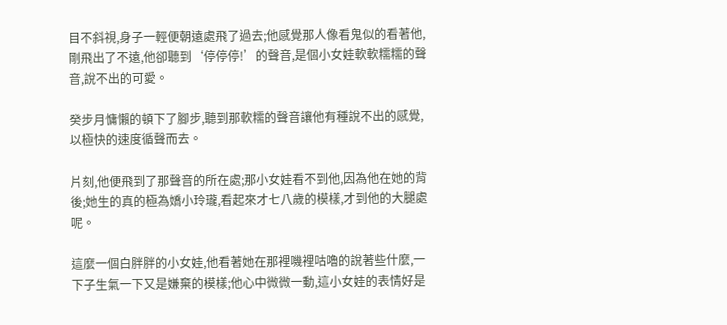目不斜視,身子一輕便朝遠處飛了過去;他感覺那人像看鬼似的看著他,剛飛出了不遠,他卻聽到‘停停停!’的聲音,是個小女娃軟軟糯糯的聲音,說不出的可愛。

癸步月慵懶的頓下了腳步,聽到那軟糯的聲音讓他有種說不出的感覺,以極快的速度循聲而去。

片刻,他便飛到了那聲音的所在處;那小女娃看不到他,因為他在她的背後;她生的真的極為嬌小玲瓏,看起來才七八歲的模樣,才到他的大腿處呢。

這麼一個白胖胖的小女娃,他看著她在那裡嘰裡咕嚕的說著些什麼,一下子生氣一下又是嫌棄的模樣;他心中微微一動,這小女娃的表情好是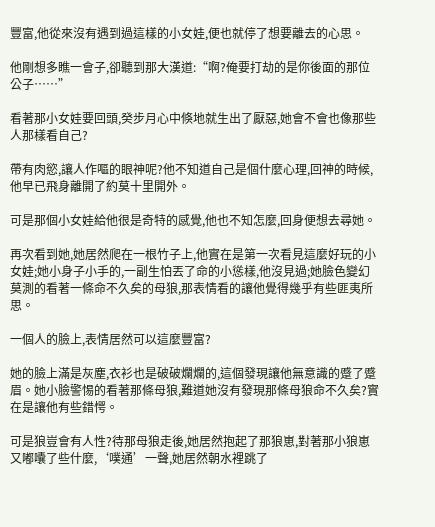豐富,他從來沒有遇到過這樣的小女娃,便也就停了想要離去的心思。

他剛想多瞧一會子,卻聽到那大漢道:“啊?俺要打劫的是你後面的那位公子……”

看著那小女娃要回頭,癸步月心中倏地就生出了厭惡,她會不會也像那些人那樣看自己?

帶有肉慾,讓人作嘔的眼神呢?他不知道自己是個什麼心理,回神的時候,他早已飛身離開了約莫十里開外。

可是那個小女娃給他很是奇特的感覺,他也不知怎麼,回身便想去尋她。

再次看到她,她居然爬在一根竹子上,他實在是第一次看見這麼好玩的小女娃;她小身子小手的,一副生怕丟了命的小慫樣,他沒見過;她臉色變幻莫測的看著一條命不久矣的母狼,那表情看的讓他覺得幾乎有些匪夷所思。

一個人的臉上,表情居然可以這麼豐富?

她的臉上滿是灰塵,衣衫也是破破爛爛的,這個發現讓他無意識的蹙了蹙眉。她小臉警惕的看著那條母狼,難道她沒有發現那條母狼命不久矣?實在是讓他有些錯愕。

可是狼豈會有人性?待那母狼走後,她居然抱起了那狼崽,對著那小狼崽又嘟囔了些什麼,‘噗通’一聲,她居然朝水裡跳了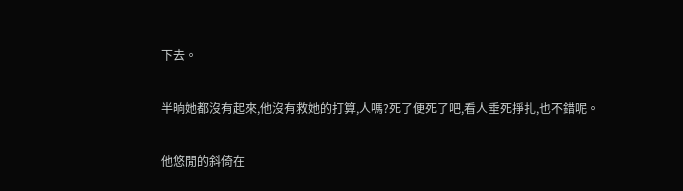下去。

半晌她都沒有起來,他沒有救她的打算,人嗎?死了便死了吧,看人垂死掙扎,也不錯呢。

他悠閒的斜倚在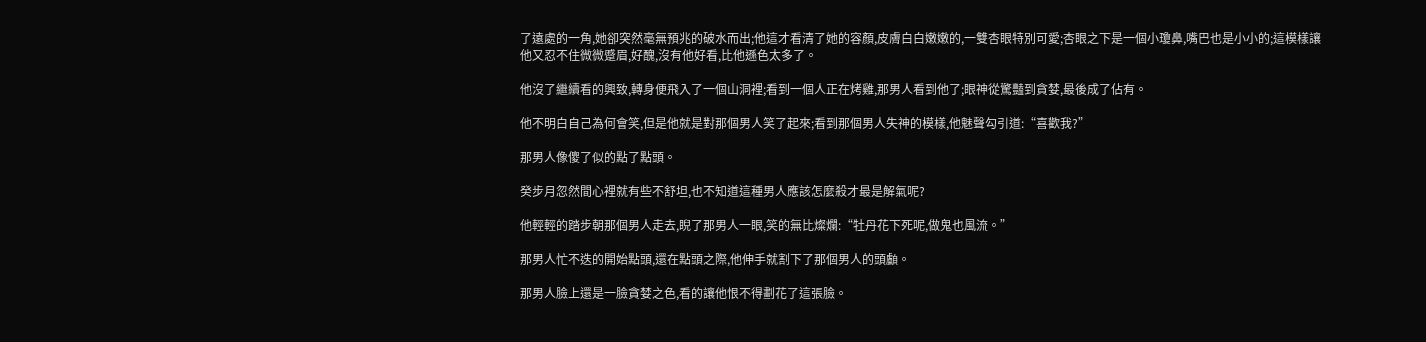了遠處的一角,她卻突然毫無預兆的破水而出;他這才看清了她的容顏,皮膚白白嫩嫩的,一雙杏眼特別可愛;杏眼之下是一個小瓊鼻,嘴巴也是小小的;這模樣讓他又忍不住微微蹙眉,好醜,沒有他好看,比他遜色太多了。

他沒了繼續看的興致,轉身便飛入了一個山洞裡;看到一個人正在烤雞,那男人看到他了;眼神從驚豔到貪婪,最後成了佔有。

他不明白自己為何會笑,但是他就是對那個男人笑了起來;看到那個男人失神的模樣,他魅聲勾引道:“喜歡我?”

那男人像傻了似的點了點頭。

癸步月忽然間心裡就有些不舒坦,也不知道這種男人應該怎麼殺才最是解氣呢?

他輕輕的踏步朝那個男人走去,睨了那男人一眼,笑的無比燦爛:“牡丹花下死呢,做鬼也風流。”

那男人忙不迭的開始點頭,還在點頭之際,他伸手就割下了那個男人的頭顱。

那男人臉上還是一臉貪婪之色,看的讓他恨不得劃花了這張臉。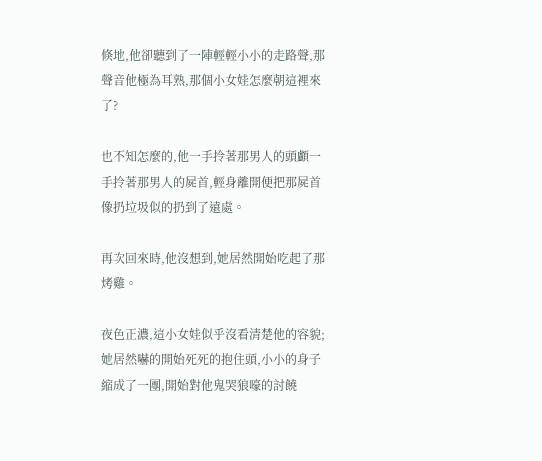倏地,他卻聽到了一陣輕輕小小的走路聲,那聲音他極為耳熟,那個小女娃怎麼朝這裡來了?

也不知怎麼的,他一手拎著那男人的頭顱一手拎著那男人的屍首,輕身離開便把那屍首像扔垃圾似的扔到了遠處。

再次回來時,他沒想到,她居然開始吃起了那烤雞。

夜色正濃,這小女娃似乎沒看清楚他的容貌;她居然嚇的開始死死的抱住頭,小小的身子縮成了一團,開始對他鬼哭狼嚎的討饒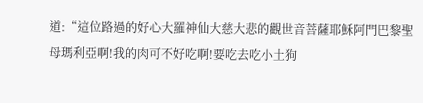道:“這位路過的好心大羅神仙大慈大悲的觀世音菩薩耶穌阿門巴黎聖母瑪利亞啊!我的肉可不好吃啊!要吃去吃小土狗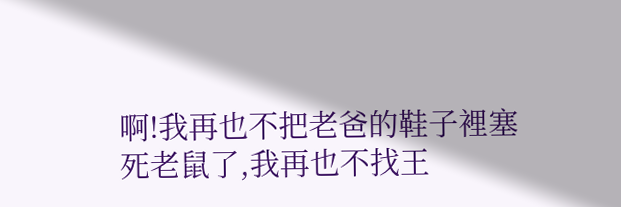啊!我再也不把老爸的鞋子裡塞死老鼠了,我再也不找王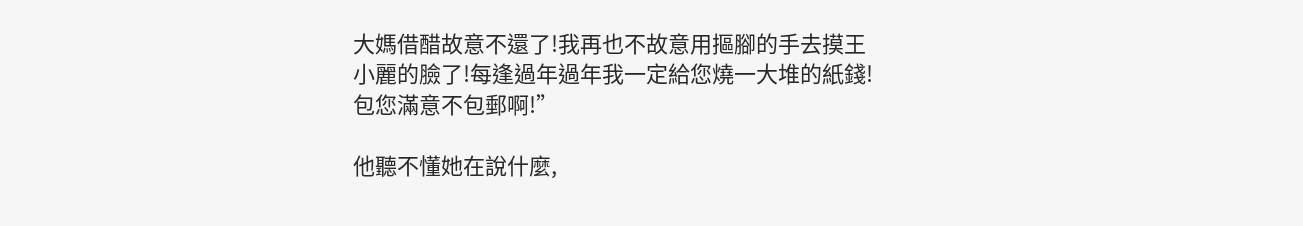大媽借醋故意不還了!我再也不故意用摳腳的手去摸王小麗的臉了!每逢過年過年我一定給您燒一大堆的紙錢!包您滿意不包郵啊!”

他聽不懂她在說什麼,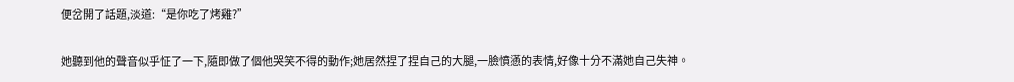便岔開了話題,淡道:“是你吃了烤雞?”

她聽到他的聲音似乎怔了一下,隨即做了個他哭笑不得的動作;她居然捏了捏自己的大腿,一臉憤懣的表情,好像十分不滿她自己失神。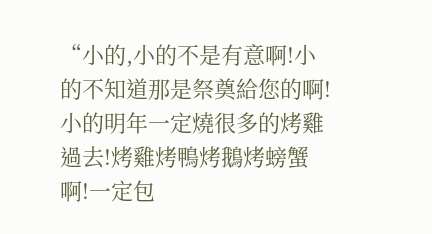“小的,小的不是有意啊!小的不知道那是祭奠給您的啊!小的明年一定燒很多的烤雞過去!烤雞烤鴨烤鵝烤螃蟹啊!一定包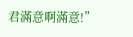君滿意啊滿意!”